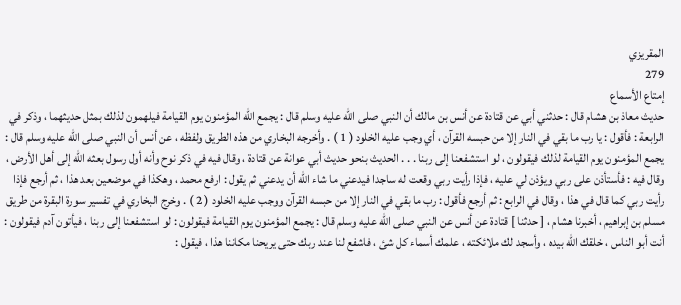المقريزي
279
إمتاع الأسماع
حديث معاذ بن هشام قال : حدثني أبي عن قتادة عن أنس بن مالك أن النبي صلى الله عليه وسلم قال : يجمع الله المؤمنون يوم القيامة فيلهمون لذلك بمثل حديثهما ، وذكر في الرابعة : فأقول : يا رب ما بقي في النار إلا من حبسه القرآن ، أي وجب عليه الخلود ( 1 ) . وأخرجه البخاري من هذه الطريق ولفظه ، عن أنس أن النبي صلى الله عليه وسلم قال : يجمع المؤمنون يوم القيامة لذلك فيقولون ، لو استشفعنا إلى ربنا . . . الحديث بنحو حديث أبي عوانة عن قتادة ، وقال فيه في ذكر نوح وأنه أول رسول بعثه الله إلى أهل الأرض ، وقال فيه : فأستأذن على ربي ويؤذن لي عليه ، فإذا رأيت ربي وقعت له ساجدا فيدعني ما شاء الله أن يدعني ثم يقول : ارفع محمد ، وهكذا في موضعين بعد هذا ، ثم أرجع فإذا رأيت ربي كما قال في هذا ، وقال في الرابع : ثم أرجع فأقول : رب ما بقي في النار إلا من حبسه القرآن ووجب عليه الخلود ( 2 ) . وخرج البخاري في تفسير سورة البقرة من طريق مسلم بن إبراهيم ، أخبرنا هشام ، [ حدثنا ] قتادة عن أنس عن النبي صلى الله عليه وسلم قال : يجمع المؤمنون يوم القيامة فيقولون : لو استشفعنا إلى ربنا ، فيأتون آدم فيقولون : أنت أبو الناس ، خلقك الله بيده ، وأسجد لك ملائكته ، علمك أسماء كل شئ ، فاشفع لنا عند ربك حتى يريحنا مكاننا هذا ، فيقول :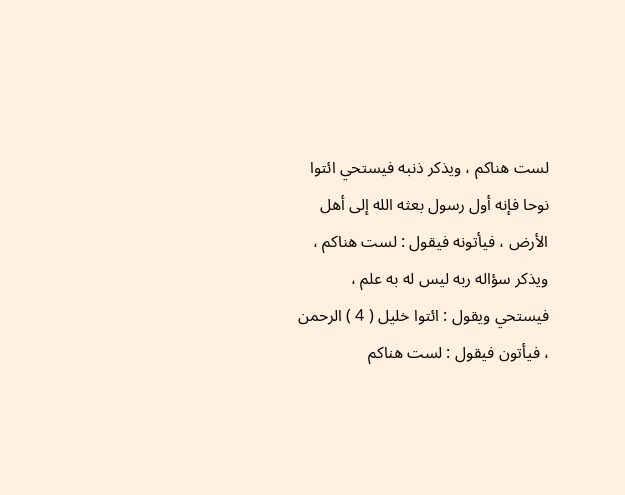لست هناكم ، ويذكر ذنبه فيستحي ائتوا نوحا فإنه أول رسول بعثه الله إلى أهل الأرض ، فيأتونه فيقول : لست هناكم ، ويذكر سؤاله ربه ليس له به علم ، فيستحي ويقول : ائتوا خليل ( 4 ) الرحمن ، فيأتون فيقول : لست هناكم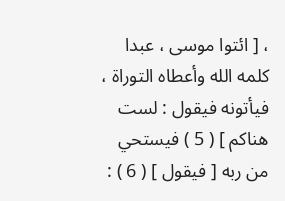، [ ائتوا موسى ، عبدا كلمه الله وأعطاه التوراة ، فيأتونه فيقول : لست هناكم ] ( 5 ) فيستحي من ربه [ فيقول ] ( 6 ) :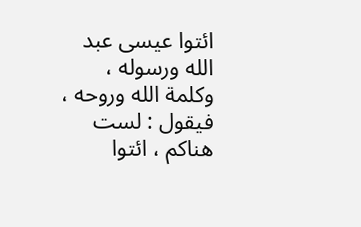ائتوا عيسى عبد الله ورسوله ، وكلمة الله وروحه ، فيقول : لست هناكم ، ائتوا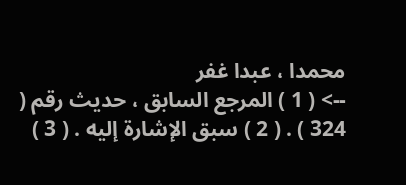محمدا ، عبدا غفر
--> ( 1 ) المرجع السابق ، حديث رقم ( 324 ) . ( 2 ) سبق الإشارة إليه . ( 3 )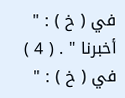في ( خ ) : " أخبرنا " . ( 4 ) في ( خ ) : "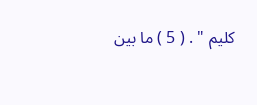كليم " . ( 5 ) ما بين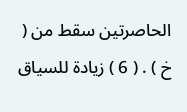الحاصرتين سقط من ( خ ) . ( 6 ) زيادة للسياق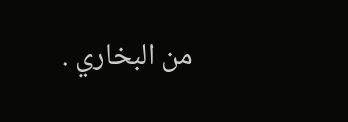من البخاري .